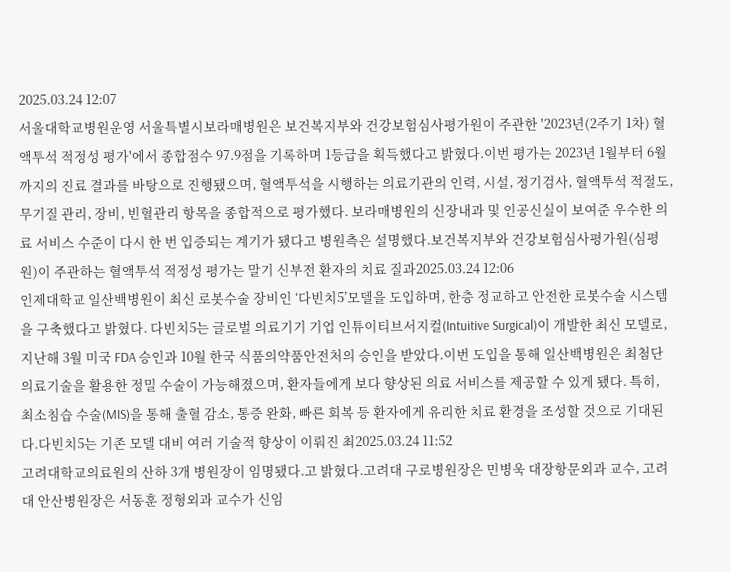2025.03.24 12:07
서울대학교병원운영 서울특별시보라매병원은 보건복지부와 건강보험심사평가원이 주관한 '2023년(2주기 1차) 혈액투석 적정성 평가'에서 종합점수 97.9점을 기록하며 1등급을 획득했다고 밝혔다.이번 평가는 2023년 1월부터 6월까지의 진료 결과를 바탕으로 진행됐으며, 혈액투석을 시행하는 의료기관의 인력, 시설, 정기검사, 혈액투석 적절도, 무기질 관리, 장비, 빈혈관리 항목을 종합적으로 평가했다. 보라매병원의 신장내과 및 인공신실이 보여준 우수한 의료 서비스 수준이 다시 한 번 입증되는 계기가 됐다고 병원측은 설명했다.보건복지부와 건강보험심사평가원(심평원)이 주관하는 혈액투석 적정성 평가는 말기 신부전 환자의 치료 질과2025.03.24 12:06
인제대학교 일산백병원이 최신 로봇수술 장비인 ‘다빈치5’모델을 도입하며, 한층 정교하고 안전한 로봇수술 시스템을 구축했다고 밝혔다. 다빈치5는 글로벌 의료기기 기업 인튜이티브서지컬(Intuitive Surgical)이 개발한 최신 모델로, 지난해 3월 미국 FDA 승인과 10월 한국 식품의약품안전처의 승인을 받았다.이번 도입을 통해 일산백병원은 최첨단 의료기술을 활용한 정밀 수술이 가능해졌으며, 환자들에게 보다 향상된 의료 서비스를 제공할 수 있게 됐다. 특히, 최소침습 수술(MIS)을 통해 출혈 감소, 통증 완화, 빠른 회복 등 환자에게 유리한 치료 환경을 조성할 것으로 기대된다.다빈치5는 기존 모델 대비 여러 기술적 향상이 이뤄진 최2025.03.24 11:52
고려대학교의료원의 산하 3개 병원장이 임명됐다.고 밝혔다.고려대 구로병원장은 민병욱 대장항문외과 교수, 고려대 안산병원장은 서동훈 정형외과 교수가 신임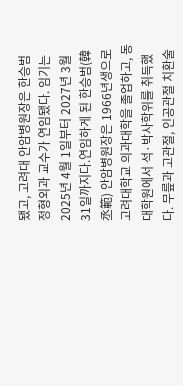됐고, 고려대 안암병원장은 한승범 정형외과 교수가 연임됐다. 임기는 2025년 4월 1일부터 2027년 3월 31일까지다.연임하게 된 한승범(韓丞範) 안암병원장은 1966년생으로 고려대학교 의과대학을 졸업하고, 동 대학원에서 석·박사학위를 취득했다. 무릎과 고관절, 인공관절 치환술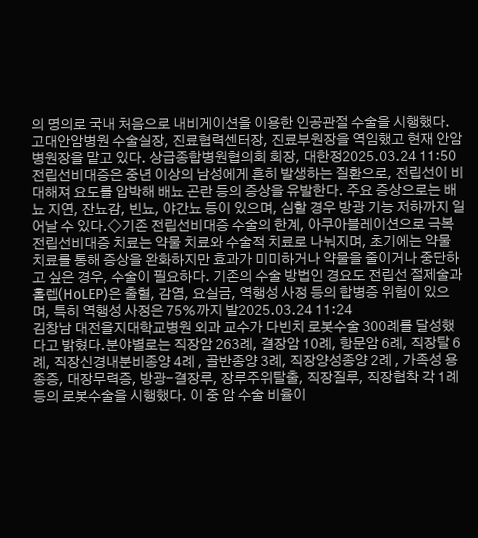의 명의로 국내 처음으로 내비게이션을 이용한 인공관절 수술을 시행했다. 고대안암병원 수술실장, 진료협력센터장, 진료부원장을 역임했고 현재 안암병원장을 맡고 있다. 상급종합병원협의회 회장, 대한정2025.03.24 11:50
전립선비대증은 중년 이상의 남성에게 흔히 발생하는 질환으로, 전립선이 비대해져 요도를 압박해 배뇨 곤란 등의 증상을 유발한다. 주요 증상으로는 배뇨 지연, 잔뇨감, 빈뇨, 야간뇨 등이 있으며, 심할 경우 방광 기능 저하까지 일어날 수 있다.◇기존 전립선비대증 수술의 한계, 아쿠아블레이션으로 극복전립선비대증 치료는 약물 치료와 수술적 치료로 나눠지며, 초기에는 약물 치료를 통해 증상을 완화하지만 효과가 미미하거나 약물을 줄이거나 중단하고 싶은 경우, 수술이 필요하다. 기존의 수술 방법인 경요도 전립선 절제술과 홀렙(HoLEP)은 출혈, 감염, 요실금, 역행성 사정 등의 합병증 위험이 있으며, 특히 역행성 사정은 75%까지 발2025.03.24 11:24
김창남 대전을지대학교병원 외과 교수가 다빈치 로봇수술 300례를 달성했다고 밝혔다.분야별로는 직장암 263례, 결장암 10례, 항문암 6례, 직장탈 6례, 직장신경내분비종양 4례 , 골반종양 3례, 직장양성종양 2례 , 가족성 용종증, 대장무력증, 방광-결장루, 장루주위탈출, 직장질루, 직장협착 각 1례 등의 로봇수술을 시행했다. 이 중 암 수술 비율이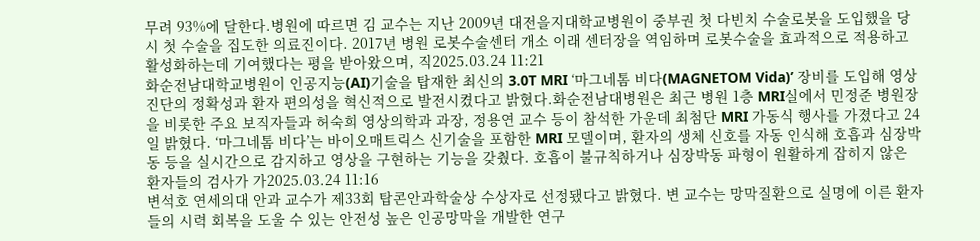무려 93%에 달한다.병원에 따르면 김 교수는 지난 2009년 대전을지대학교병원이 중부권 첫 다빈치 수술로봇을 도입했을 당시 첫 수술을 집도한 의료진이다. 2017년 병원 로봇수술센터 개소 이래 센터장을 역임하며 로봇수술을 효과적으로 적용하고 활성화하는데 기여했다는 평을 받아왔으며, 직2025.03.24 11:21
화순전남대학교병원이 인공지능(AI)기술을 탑재한 최신의 3.0T MRI ‘마그네톰 비다(MAGNETOM Vida)’ 장비를 도입해 영상진단의 정확성과 환자 편의성을 혁신적으로 발전시켰다고 밝혔다.화순전남대병원은 최근 병원 1층 MRI실에서 민정준 병원장을 비롯한 주요 보직자들과 허숙희 영상의학과 과장, 정용연 교수 등이 참석한 가운데 최첨단 MRI 가동식 행사를 가졌다고 24일 밝혔다. ‘마그네톰 비다’는 바이오매트릭스 신기술을 포함한 MRI 모델이며, 환자의 생체 신호를 자동 인식해 호흡과 심장박동 등을 실시간으로 감지하고 영상을 구현하는 기능을 갖췄다. 호흡이 불규칙하거나 심장박동 파형이 원활하게 잡히지 않은 환자들의 검사가 가2025.03.24 11:16
변석호 연세의대 안과 교수가 제33회 탑콘안과학술상 수상자로 선정됐다고 밝혔다. 변 교수는 망막질환으로 실명에 이른 환자들의 시력 회복을 도울 수 있는 안전성 높은 인공망막을 개발한 연구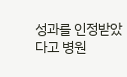성과를 인정받았다고 병원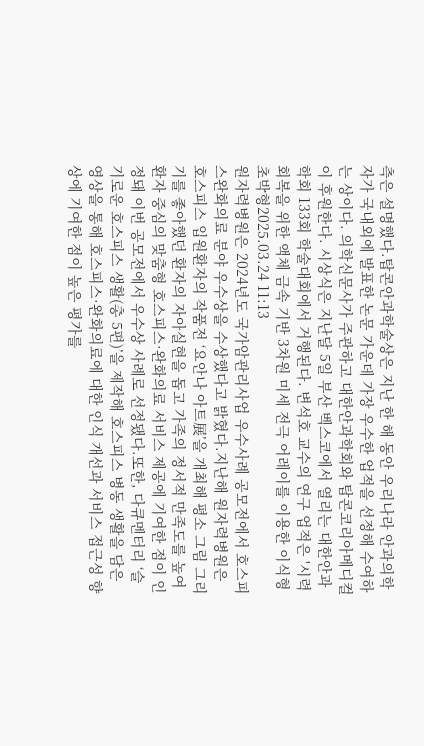측은 설명했다.탑콘안과학술상은 지난 한 해 동안 우리나라 안과의학자가 국내외에 발표한 논문 가운데 가장 우수한 업적을 선정해 수여하는 상이다. 의학신문사가 주관하고 대한안과학회와 탑콘코리아메디컬이 후원한다. 시상식은 지난달 5일 부산 벡스코에서 열리는 대한안과학회 133회 학술대회에서 거행된다. 변석호 교수의 연구 업적은 '시력 회복을 위한 액체 금속 기반 3차원 미세 전극 어레이를 이용한 이식형 초박형2025.03.24 11:13
원자력병원은 2024년도 국가암관리사업 우수사례 공모전에서 호스피스완화의료 분야 우수상을 수상했다고 밝혔다.지난해 원자력병원은 호스피스 입원환자의 작품전 ‘요안나 아트展’을 개최해 평소 그림 그리기를 좋아했던 환자의 자아실현을 돕고 가족의 정서적 만족도를 높여 환자 중심의 맞춤형 호스피스·완화의료 서비스 제공에 기여한 점이 인정돼 이번 공모전에서 우수상 사례로 선정됐다.또한, 다큐멘터리 ‘슬기로운 호스피스 생활(총 5편)’을 제작해 호스피스 병동 생활을 담은 영상을 통해 호스피스·완화의료에 대한 인식 개선과 서비스 접근성 향상에 기여한 점이 높은 평가를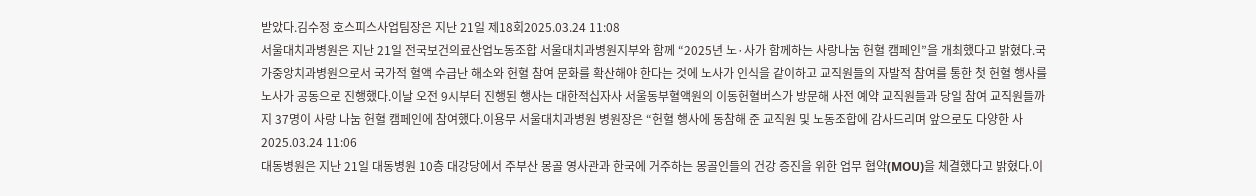받았다.김수정 호스피스사업팀장은 지난 21일 제18회2025.03.24 11:08
서울대치과병원은 지난 21일 전국보건의료산업노동조합 서울대치과병원지부와 함께 “2025년 노·사가 함께하는 사랑나눔 헌혈 캠페인”을 개최했다고 밝혔다.국가중앙치과병원으로서 국가적 혈액 수급난 해소와 헌혈 참여 문화를 확산해야 한다는 것에 노사가 인식을 같이하고 교직원들의 자발적 참여를 통한 첫 헌혈 행사를 노사가 공동으로 진행했다.이날 오전 9시부터 진행된 행사는 대한적십자사 서울동부혈액원의 이동헌혈버스가 방문해 사전 예약 교직원들과 당일 참여 교직원들까지 37명이 사랑 나눔 헌혈 캠페인에 참여했다.이용무 서울대치과병원 병원장은 “헌혈 행사에 동참해 준 교직원 및 노동조합에 감사드리며 앞으로도 다양한 사2025.03.24 11:06
대동병원은 지난 21일 대동병원 10층 대강당에서 주부산 몽골 영사관과 한국에 거주하는 몽골인들의 건강 증진을 위한 업무 협약(MOU)을 체결했다고 밝혔다.이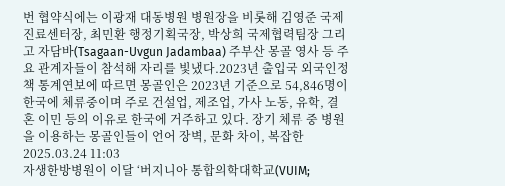번 협약식에는 이광재 대동병원 병원장을 비롯해 김영준 국제진료센터장, 최민환 행정기획국장, 박상희 국제협력팀장 그리고 자담바(Tsagaan-Uvgun Jadambaa) 주부산 몽골 영사 등 주요 관계자들이 참석해 자리를 빛냈다.2023년 출입국 외국인정책 통계연보에 따르면 몽골인은 2023년 기준으로 54,846명이 한국에 체류중이며 주로 건설업, 제조업, 가사 노동, 유학, 결혼 이민 등의 이유로 한국에 거주하고 있다. 장기 체류 중 병원을 이용하는 몽골인들이 언어 장벽, 문화 차이, 복잡한2025.03.24 11:03
자생한방병원이 이달 ‘버지니아 통합의학대학교(VUIM;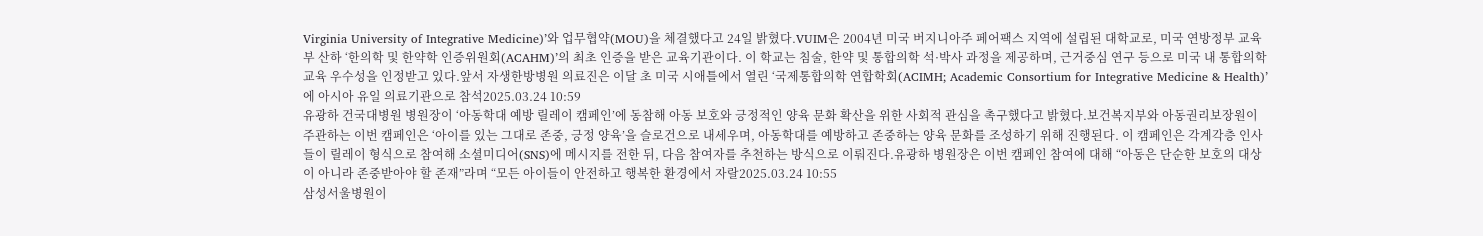Virginia University of Integrative Medicine)’와 업무협약(MOU)을 체결했다고 24일 밝혔다.VUIM은 2004년 미국 버지니아주 페어팩스 지역에 설립된 대학교로, 미국 연방정부 교육부 산하 ‘한의학 및 한약학 인증위원회(ACAHM)’의 최초 인증을 받은 교육기관이다. 이 학교는 침술, 한약 및 통합의학 석·박사 과정을 제공하며, 근거중심 연구 등으로 미국 내 통합의학 교육 우수성을 인정받고 있다.앞서 자생한방병원 의료진은 이달 초 미국 시애틀에서 열린 ‘국제통합의학 연합학회(ACIMH; Academic Consortium for Integrative Medicine & Health)’에 아시아 유일 의료기관으로 참석2025.03.24 10:59
유광하 건국대병원 병원장이 ‘아동학대 예방 릴레이 캠페인’에 동참해 아동 보호와 긍정적인 양육 문화 확산을 위한 사회적 관심을 촉구했다고 밝혔다.보건복지부와 아동권리보장원이 주관하는 이번 캠페인은 ‘아이를 있는 그대로 존중, 긍정 양육’을 슬로건으로 내세우며, 아동학대를 예방하고 존중하는 양육 문화를 조성하기 위해 진행된다. 이 캠페인은 각계각층 인사들이 릴레이 형식으로 참여해 소셜미디어(SNS)에 메시지를 전한 뒤, 다음 참여자를 추천하는 방식으로 이뤄진다.유광하 병원장은 이번 캠페인 참여에 대해 “아동은 단순한 보호의 대상이 아니라 존중받아야 할 존재”라며 “모든 아이들이 안전하고 행복한 환경에서 자랄2025.03.24 10:55
삼성서울병원이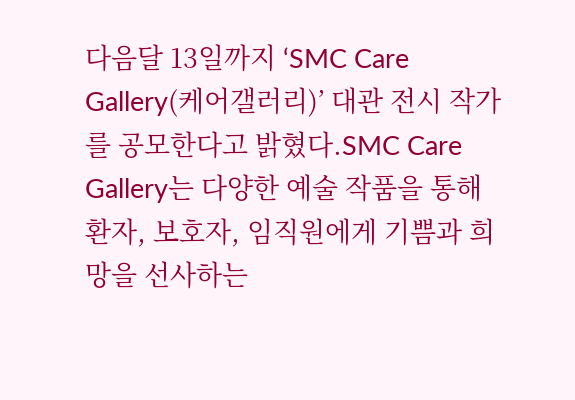다음달 13일까지 ‘SMC Care Gallery(케어갤러리)’ 대관 전시 작가를 공모한다고 밝혔다.SMC Care Gallery는 다양한 예술 작품을 통해 환자, 보호자, 임직원에게 기쁨과 희망을 선사하는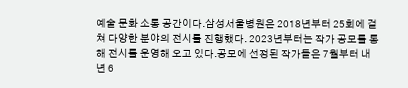예술 문화 소통 공간이다.삼성서울병원은 2018년부터 25회에 걸쳐 다양한 분야의 전시를 진행했다. 2023년부터는 작가 공모를 통해 전시를 운영해 오고 있다.공모에 선정된 작가들은 7월부터 내년 6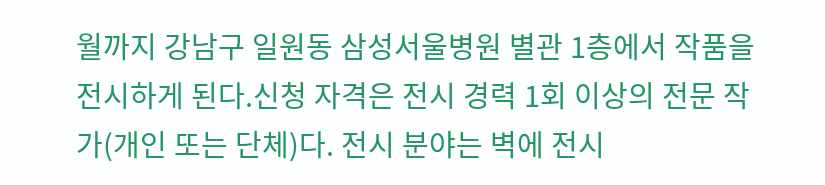월까지 강남구 일원동 삼성서울병원 별관 1층에서 작품을 전시하게 된다.신청 자격은 전시 경력 1회 이상의 전문 작가(개인 또는 단체)다. 전시 분야는 벽에 전시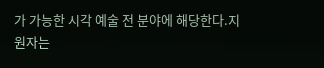가 가능한 시각 예술 전 분야에 해당한다.지원자는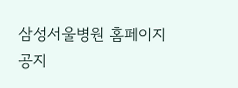삼성서울병원 홈페이지 공지